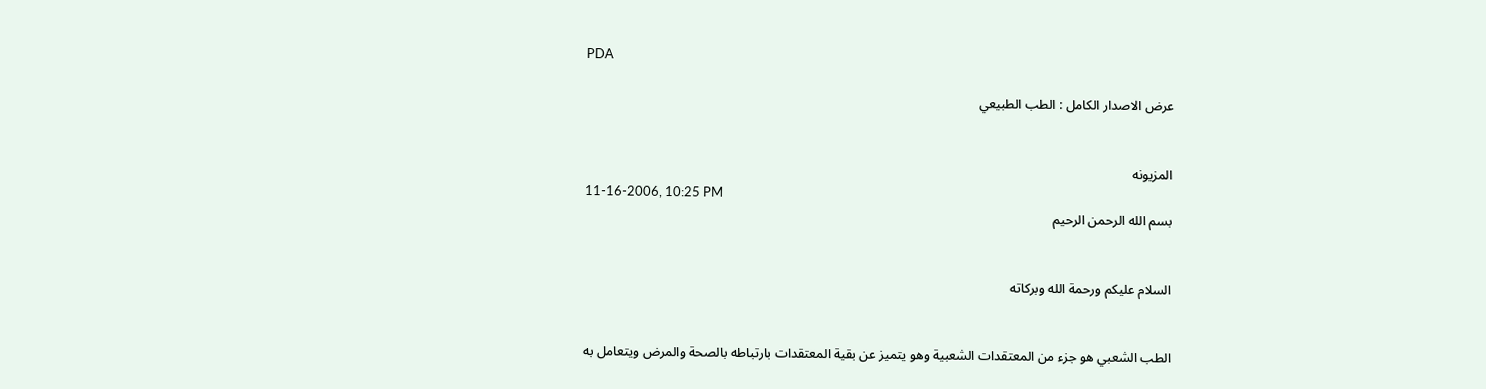PDA

عرض الاصدار الكامل : الطب الطبيعي


المزيونه
11-16-2006, 10:25 PM
بسم الله الرحمن الرحيم


السلام عليكم ورحمة الله وبركاته


الطب الشعبي هو جزء من المعتقدات الشعبية وهو يتميز عن بقية المعتقدات بارتباطه بالصحة والمرض ويتعامل به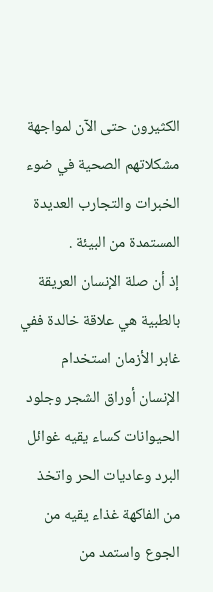الكثيرون حتى الآن لمواجهة مشكلاتهم الصحية في ضوء الخبرات والتجارب العديدة المستمدة من البيئة .
إذ أن صلة الإنسان العريقة بالطبية هي علاقة خالدة ففي غابر الأزمان استخدام الإنسان أوراق الشجر وجلود الحيوانات كساء يقيه غوائل البرد وعاديات الحر واتخذ من الفاكهة غذاء يقيه من الجوع واستمد من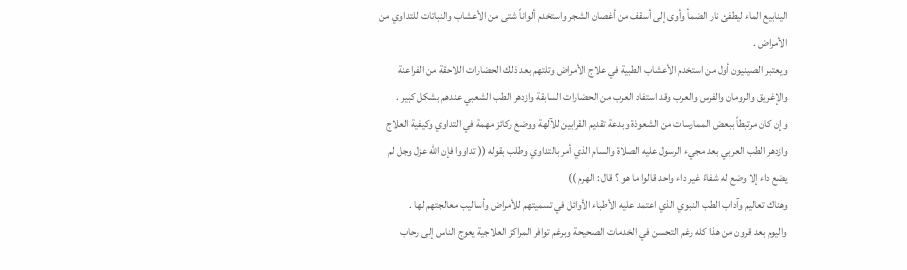الينابيع الماء ليطفئ نار الضمأ وأوى إلى أسقف من أغصان الشجر واستخدم ألواناً شتى من الأعشاب والنباتات للتداوي من الأمراض .
ويعتبر الصينيون أول من استخدم الأعشاب الطبية في علاج الأمراض وتلتهم بعد ذلك الحضارات اللاحقة من الفراعنة والإغريق والرومان والفرس والعرب وقد استفاد العرب من الحضارات السابقة وازدهر الطب الشعبي عندهم بشكل كبير .
وإن كان مرتبطاً ببعض الممارسات من الشعوذة وبدعة تقديم القرابين للآلهة ووضع ركائز مهمة في التداوي وكيفية العلاج وازدهر الطب العربي بعد مجيء الرسول عليه الصلاة والسام الذي أمر بالتداوي وطلب بقوله (( تداووا فإن الله عزل وجل لم يضع داء إلا وضع له شفاءً غير داء واحد قالوا ما هو ؟ قال : الهرم ))
وهناك تعاليم وآداب الطب النبوي الذي اعتمد عليه الأطباء الأوائل في تسميتهم للأمراض وأساليب معالجتهم لها .
واليوم بعد قرون من هذا كله رغم التحسن في الخدمات الصحيحة وبرغم توافر المراكز العلاجية يعوج الناس إلى رحاب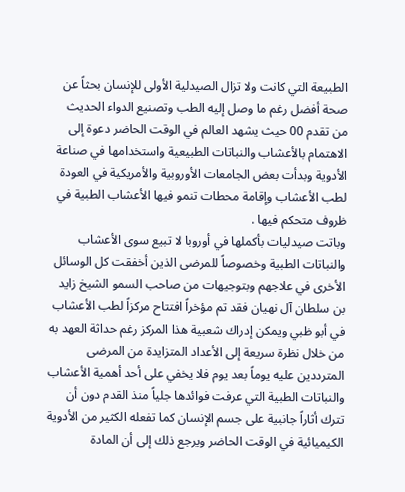الطبيعة التي كانت ولا تزال الصيدلية الأولى للإنسان بحثاً عن صحة أفضل رغم ما وصل إليه الطب وتصنيع الدواء الحديث من تقدم 00 حيث يشهد العالم في الوقت الحاضر دعوة إلى الاهتمام بالأعشاب والنباتات الطبيعية واستخدامها في صناعة الأدوية وبدأت بعض الجامعات الأوروبية والأمريكية في العودة لطب الأعشاب وإقامة محطات تنمو فيها الأعشاب الطبية في ظروف متحكم فيها .
وباتت صيدليات بأكملها في أوروبا لا تبيع سوى الأعشاب والنباتات الطبية وخصوصاً للمرضى الذين أخفقت كل الوسائل الأخرى في علاجهم وبتوجيهات من صاحب السمو الشيخ زايد بن سلطان آل نهيان فقد تم مؤخراً افتتاح مركزاً لطب الأعشاب في أبو ظبي ويمكن إدراك شعبية هذا المركز رغم حداثة العهد به من خلال نظرة سريعة إلى الأعداد المتزايدة من المرضى المترددين عليه يوماً بعد يوم فلا يخفي على أحد أهمية الأعشاب والنباتات الطبية التي عرفت فوائدها جلياً منذ القدم دون أن تترك أثاراً جانبية على جسم الإنسان كما تفعله الكثير من الأدوية الكيميائية في الوقت الحاضر ويرجع ذلك إلى أن المادة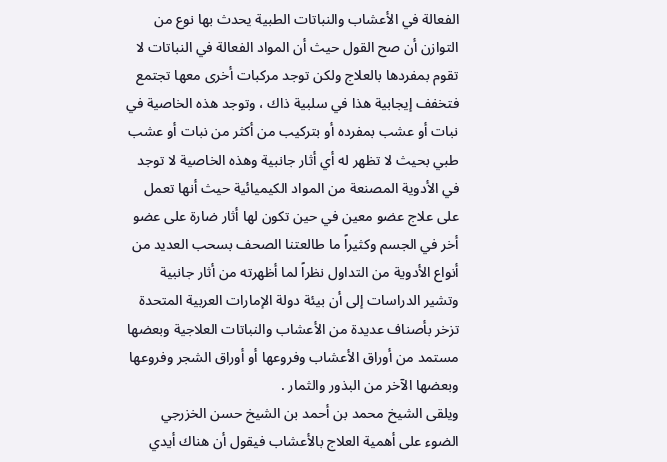الفعالة في الأعشاب والنباتات الطبية يحدث بها نوع من التوازن أن صح القول حيث أن المواد الفعالة في النباتات لا تقوم بمفردها بالعلاج ولكن توجد مركبات أخرى معها تجتمع فتخفف إيجابية هذا في سلبية ذاك ، وتوجد هذه الخاصية في نبات أو عشب بمفرده أو بتركيب من أكثر من نبات أو عشب طبي بحيث لا تظهر له أي أثار جانبية وهذه الخاصية لا توجد في الأدوية المصنعة من المواد الكيميائية حيث أنها تعمل على علاج عضو معين في حين تكون لها أثار ضارة على عضو أخر في الجسم وكثيراً ما طالعتنا الصحف بسحب العديد من أنواع الأدوية من التداول نظراً لما أظهرته من أثار جانبية وتشير الدراسات إلى أن بيئة دولة الإمارات العربية المتحدة تزخر بأصناف عديدة من الأعشاب والنباتات العلاجية وبعضها مستمد من أوراق الأعشاب وفروعها أو أوراق الشجر وفروعها وبعضها الآخر من البذور والثمار .
ويلقى الشيخ محمد بن أحمد بن الشيخ حسن الخزرجي الضوء على أهمية العلاج بالأعشاب فيقول أن هناك أيدي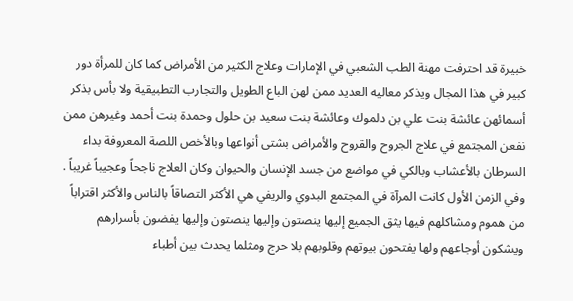خبيرة قد احترفت مهنة الطب الشعبي في الإمارات وعلاج الكثير من الأمراض كما كان للمرأة دور كبير في هذا المجال ويذكر معاليه العديد ممن لهن الباع الطويل والتجارب التطبيقية ولا بأس بذكر أسمائهن عائشة بنت علي بن دلموك وعائشة بنت سعيد بن حلول وحمدة بنت أحمد وغيرهن ممن نفعن المجتمع في علاج الجروح والقروح والأمراض بشتى أنواعها وبالأخص اللصة المعروفة بداء السرطان بالأعشاب وبالكي في مواضع من جسد الإنسان والحيوان وكان العلاج ناجحاً وعجيباً غريباً .
وفي الزمن الأول كانت المرآة في المجتمع البدوي والريفي هي الأكثر التصاقاً بالناس والأكثر اقتراباً من هموم ومشاكلهم فيها يثق الجميع إليها ينصتون وإليها ينصتون وإليها يفضون بأسرارهم ويشكون أوجاعهم ولها يفتحون بيوتهم وقلوبهم بلا حرج ومثلما يحدث بين أطباء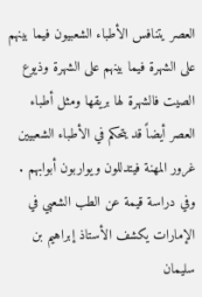العصر يتنافس الأطباء الشعبيون فيما بينهم على الشهرة فيما بينهم على الشهرة وذيوع الصيت فالشهرة لها بريقها ومثل أطباء العصر أيضاً قد يتحكم في الأطباء الشعبيين غرور المهنة فيتدللون ويواربون أبوابهم .
وفي دراسة قيمة عن الطب الشعبي في الإمارات يكشف الأستاذ إبراهيم بن سليمان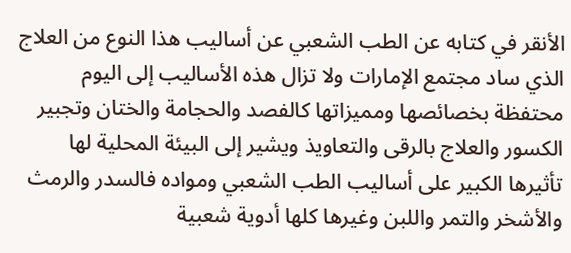الأنقر في كتابه عن الطب الشعبي عن أساليب هذا النوع من العلاج الذي ساد مجتمع الإمارات ولا تزال هذه الأساليب إلى اليوم محتفظة بخصائصها ومميزاتها كالفصد والحجامة والختان وتجبير الكسور والعلاج بالرقى والتعاويذ ويشير إلى البيئة المحلية لها تأثيرها الكبير على أساليب الطب الشعبي ومواده فالسدر والرمث والأشخر والتمر واللبن وغيرها كلها أدوية شعبية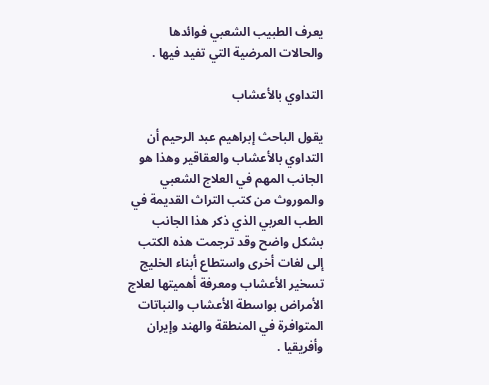يعرف الطبيب الشعبي فوائدها والحالات المرضية التي تفيد فيها .

التداوي بالأعشاب

يقول الباحث إبراهيم عبد الرحيم أن التداوي بالأعشاب والعقاقير وهذا هو الجانب المهم في العلاج الشعبي والموروث من كتب التراث القديمة في الطب العربي الذي ذكر هذا الجانب بشكل واضح وقد ترجمت هذه الكتب إلى لغات أخرى واستطاع أبناء الخليج تسخير الأعشاب ومعرفة أهميتها لعلاج الأمراض بواسطة الأعشاب والنباتات المتوافرة في المنطقة والهند وإيران وأفريقيا .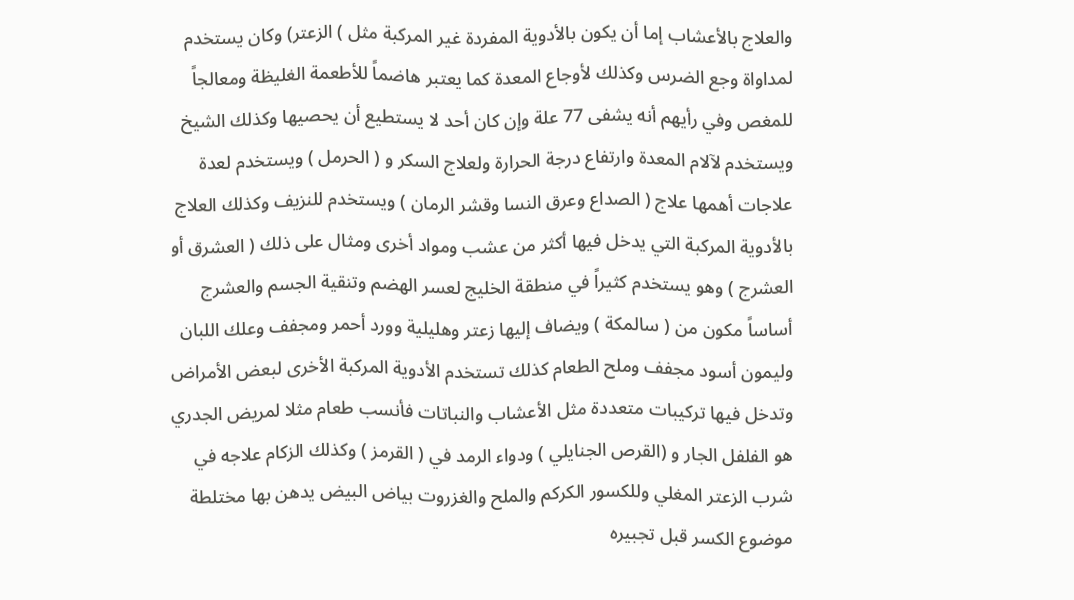والعلاج بالأعشاب إما أن يكون بالأدوية المفردة غير المركبة مثل ) الزعتر) وكان يستخدم لمداواة وجع الضرس وكذلك لأوجاع المعدة كما يعتبر هاضماً للأطعمة الغليظة ومعالجاً للمغص وفي رأيهم أنه يشفى 77 علة وإن كان أحد لا يستطيع أن يحصيها وكذلك الشيخ ويستخدم لآلام المعدة وارتفاع درجة الحرارة ولعلاج السكر و ( الحرمل ) ويستخدم لعدة علاجات أهمها علاج ( الصداع وعرق النسا وقشر الرمان ) ويستخدم للنزيف وكذلك العلاج بالأدوية المركبة التي يدخل فيها أكثر من عشب ومواد أخرى ومثال على ذلك ( العشرق أو العشرج ) وهو يستخدم كثيراً في منطقة الخليج لعسر الهضم وتنقية الجسم والعشرج أساساً مكون من ( سالمكة ) ويضاف إليها زعتر وهليلية وورد أحمر ومجفف وعلك اللبان وليمون أسود مجفف وملح الطعام كذلك تستخدم الأدوية المركبة الأخرى لبعض الأمراض وتدخل فيها تركيبات متعددة مثل الأعشاب والنباتات فأنسب طعام مثلا لمريض الجدري هو الفلفل الجار و (القرص الجنايلي ) ودواء الرمد في ( القرمز ) وكذلك الزكام علاجه في شرب الزعتر المغلي وللكسور الكركم والملح والغزروت بياض البيض يدهن بها مختلطة موضوع الكسر قبل تجبيره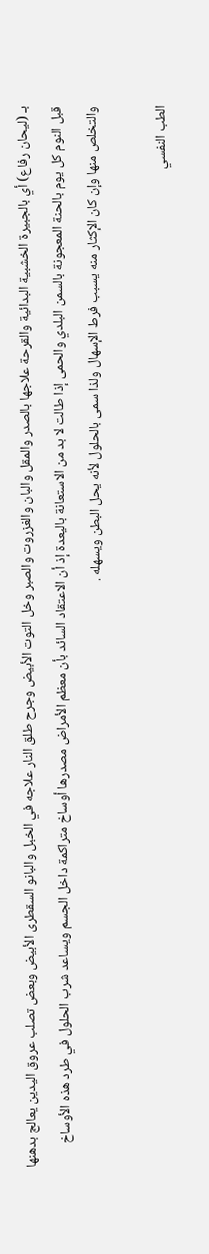بـ (ليحان رفاع) أي بالجبيرة الخشبية البدائية والقرحة علاجها بالصدر والمقل والبان والغزروت والصبر وخل التوت الأبيض وجرح طلق النار علاجه في الخبل والبانو السقطرى الأبيض وبعض تصلب عروق اليدين يعالج بدهنها قبل النوم كل يوم بالحنة المعجونة بالسمن البلدي والحمى إذا طالت لا بد من الاستعانة باليعدة إذ أن الاعتقاد السائد بأن معظم الأمراض مصدرها أوساخ متراكمة داخل الجسم ويساعد شرب الحلول في طرد هذه الأوساخ والتخلص منها وإن كان الإكثار منه يسبب فرط الإسهال ولذا سمى بالحلول لأنه يحل البطن ويسهله .

الطب النفسي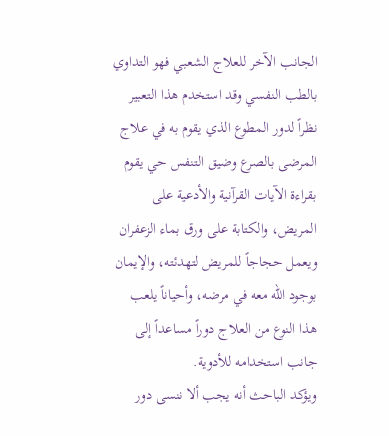الجانب الآخر للعلاج الشعبي فهو التداوي بالطب النفسي وقد استخدم هذا التعبير نظراً لدور المطوع الذي يقوم به في علاج المرضى بالصرع وضيق التنفس حي يقوم بقراءة الآيات القرآنية والأدعية على المريض، والكتابة على ورق بماء الزعفران ويعمل حجاجاً للمريض لتهدئته، والإيمان بوجود الله معه في مرضه، وأحياناً يلعب هذا النوع من العلاج دوراً مساعداً إلى جانب استخدامه للأدوية.
ويؤكد الباحث أنه يجب ألا ننسى دور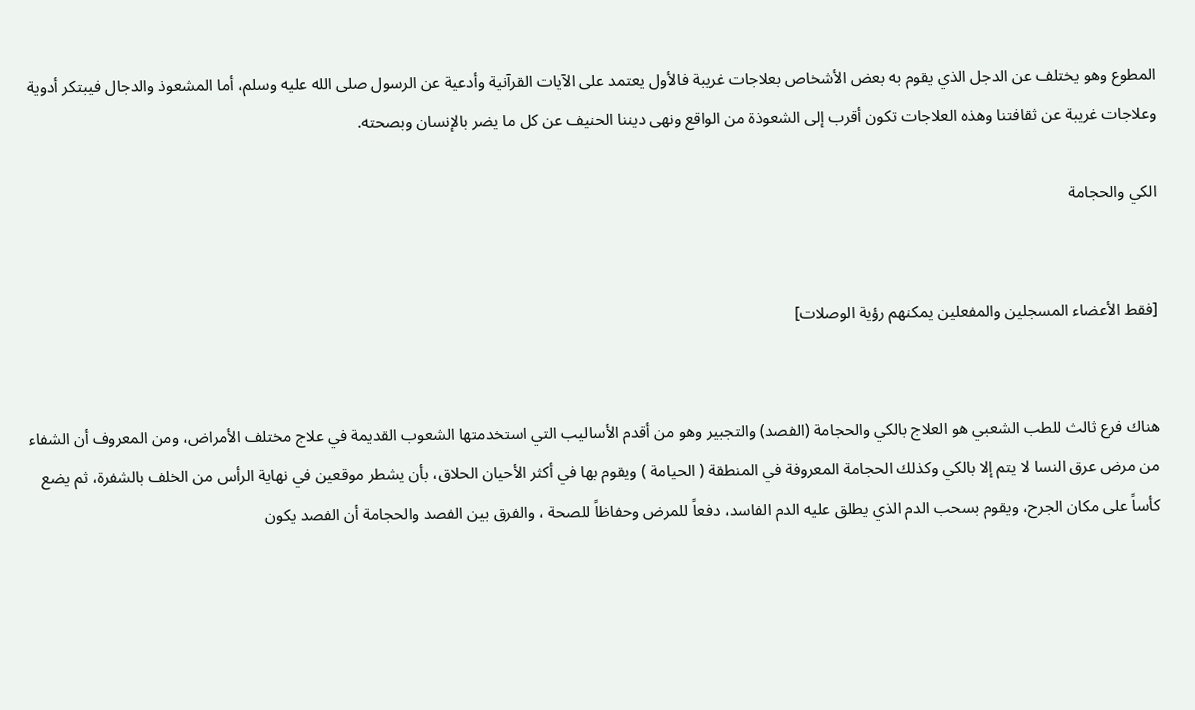المطوع وهو يختلف عن الدجل الذي يقوم به بعض الأشخاص بعلاجات غريبة فالأول يعتمد على الآيات القرآنية وأدعية عن الرسول صلى الله عليه وسلم، أما المشعوذ والدجال فيبتكر أدوية وعلاجات غريبة عن ثقافتنا وهذه العلاجات تكون أقرب إلى الشعوذة من الواقع ونهى ديننا الحنيف عن كل ما يضر بالإنسان وبصحته.

الكي والحجامة


[فقط الأعضاء المسجلين والمفعلين يمكنهم رؤية الوصلات]


هناك فرع ثالث للطب الشعبي هو العلاج بالكي والحجامة (الفصد) والتجبير وهو من أقدم الأساليب التي استخدمتها الشعوب القديمة في علاج مختلف الأمراض، ومن المعروف أن الشفاء من مرض عرق النسا لا يتم إلا بالكي وكذلك الحجامة المعروفة في المنطقة ( الحيامة ) ويقوم بها في أكثر الأحيان الحلاق، بأن يشطر موقعين في نهاية الرأس من الخلف بالشفرة، ثم يضع كأساً على مكان الجرح، ويقوم بسحب الدم الذي يطلق عليه الدم الفاسد، دفعاً للمرض وحفاظاً للصحة ، والفرق بين الفصد والحجامة أن الفصد يكون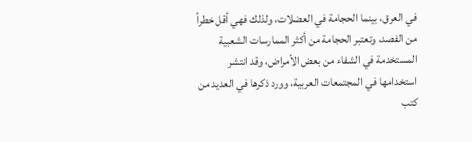في العرق، بينما الحجامة في العضلات، ولذلك فهي أقل خطراً من الفصد، وتعتبر الحجامة من أكثر الممارسات الشعبية المستخدمة في الشفاء من بعض الأمراض، وقد انتشر استخدامها في المجتمعات العربية، وورد ذكرها في العديد من كتب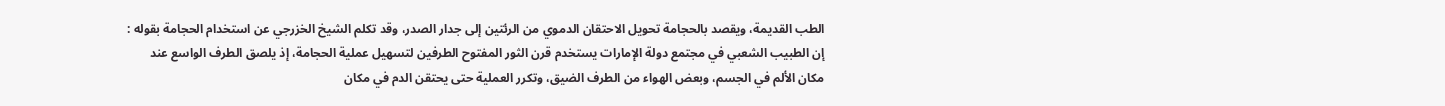الطب القديمة، ويقصد بالحجامة تحويل الاحتقان الدموي من الرئتين إلى جدار الصدر، وقد تكلم الشيخ الخزرجي عن استخدام الحجامة بقوله : إن الطبيب الشعبي في مجتمع دولة الإمارات يستخدم قرن الثور المفتوح الطرفين لتسهيل عملية الحجامة، إذ يلصق الطرف الواسع عند مكان الألم في الجسم، وبعض الهواء من الطرف الضيق، وتكرر العملية حتى يحتقن الدم في مكان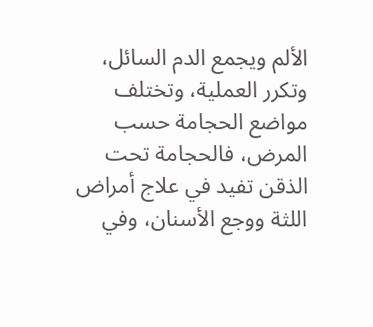الألم ويجمع الدم السائل، وتكرر العملية، وتختلف مواضع الحجامة حسب المرض، فالحجامة تحت الذقن تفيد في علاج أمراض اللثة ووجع الأسنان، وفي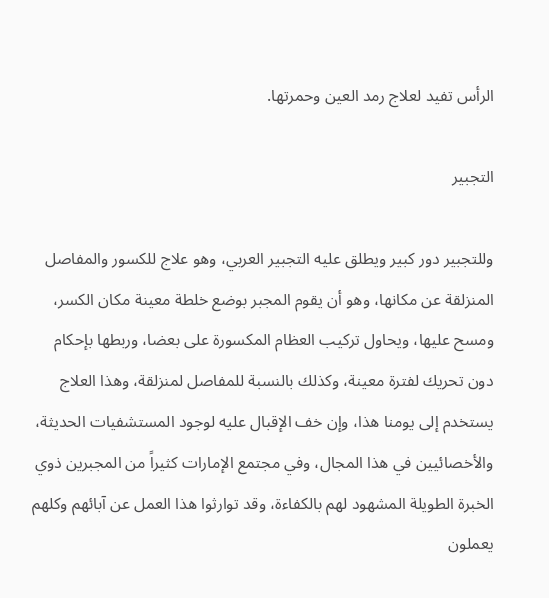الرأس تفيد لعلاج رمد العين وحمرتها.

التجبير

وللتجبير دور كبير ويطلق عليه التجبير العربي، وهو علاج للكسور والمفاصل المنزلقة عن مكانها، وهو أن يقوم المجبر بوضع خلطة معينة مكان الكسر، ومسح عليها، ويحاول تركيب العظام المكسورة على بعضا، وربطها بإحكام دون تحريك لفترة معينة، وكذلك بالنسبة للمفاصل لمنزلقة، وهذا العلاج يستخدم إلى يومنا هذا، وإن خف الإقبال عليه لوجود المستشفيات الحديثة، والأخصائيين في هذا المجال، وفي مجتمع الإمارات كثيراً من المجبرين ذوي الخبرة الطويلة المشهود لهم بالكفاءة، وقد توارثوا هذا العمل عن آبائهم وكلهم يعملون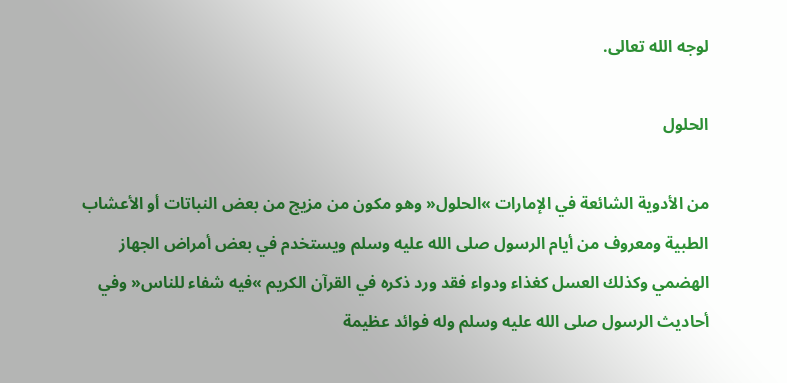لوجه الله تعالى.

الحلول

من الأدوية الشائعة في الإمارات »الحلول« وهو مكون من مزيج من بعض النباتات أو الأعشاب الطبية ومعروف من أيام الرسول صلى الله عليه وسلم ويستخدم في بعض أمراض الجهاز الهضمي وكذلك العسل كغذاء ودواء فقد ورد ذكره في القرآن الكريم »فيه شفاء للناس« وفي أحاديث الرسول صلى الله عليه وسلم وله فوائد عظيمة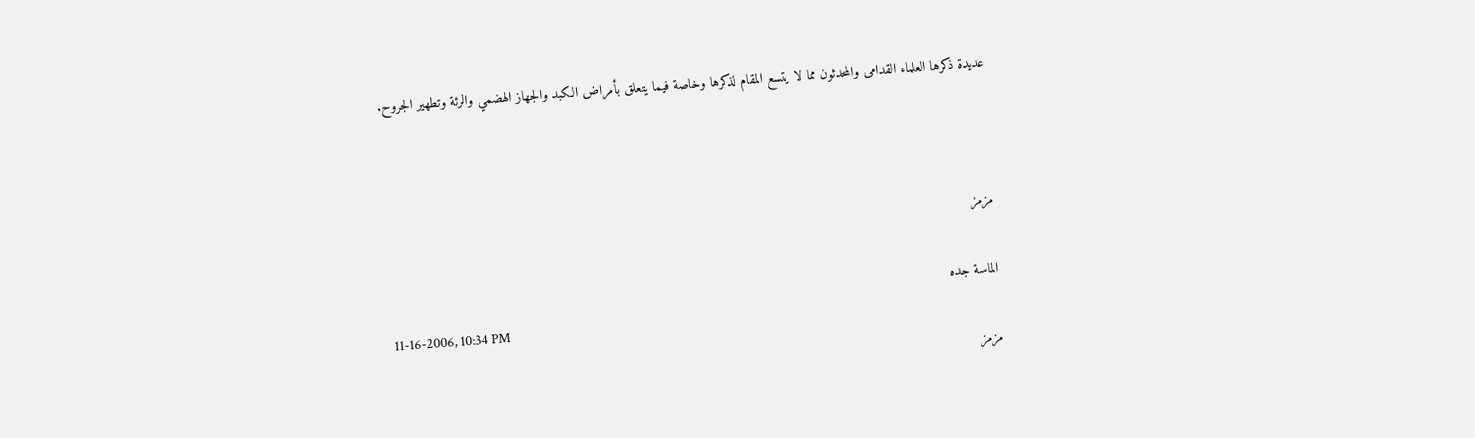عديدة ذكرها العلماء القدامى والمحدثون مما لا يتسع المقام لذكرها وخاصة فيما يتعلق بأمراض الكبد والجهاز الهضمي والرئة وتطهير الجروح.



مزمز

الماسة جده
11-16-2006, 10:34 PM
مزمز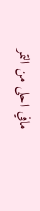مافي احلى من التمر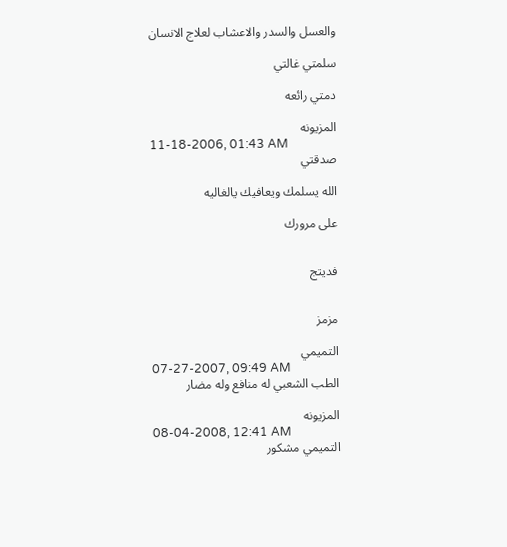والعسل والسدر والاعشاب لعلاج الانسان

سلمتي غالتي

دمتي رائعه

المزيونه
11-18-2006, 01:43 AM
صدقتي

الله يسلمك ويعافيك يالغاليه

على مرورك


فديتج


مزمز

التميمي
07-27-2007, 09:49 AM
الطب الشعبي له منافع وله مضار

المزيونه
08-04-2008, 12:41 AM
التميمي مشكور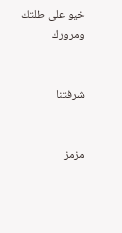خيو على طلتك ومرورك


شرفتنا


مزمز